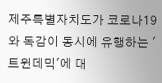제주특별자치도가 코로나19와 독감이 동시에 유행하는 '트윈데믹'에 대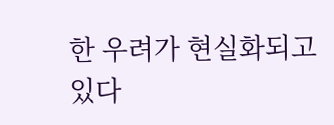한 우려가 현실화되고 있다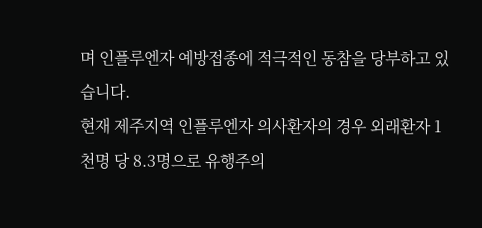며 인플루엔자 예방접종에 적극적인 동참을 당부하고 있습니다.
현재 제주지역 인플루엔자 의사환자의 경우 외래환자 1천명 당 8.3명으로 유행주의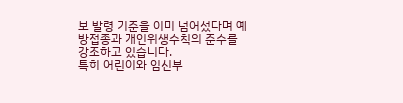보 발령 기준을 이미 넘어섰다며 예방접종과 개인위생수칙의 준수를 강조하고 있습니다.
특히 어린이와 임신부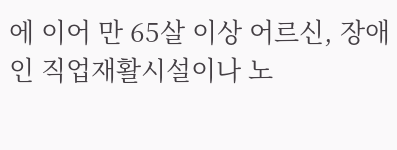에 이어 만 65살 이상 어르신, 장애인 직업재활시설이나 노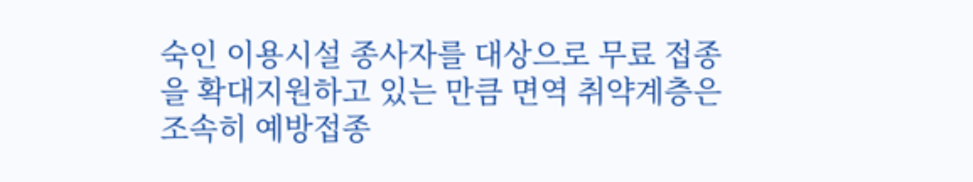숙인 이용시설 종사자를 대상으로 무료 접종을 확대지원하고 있는 만큼 면역 취약계층은 조속히 예방접종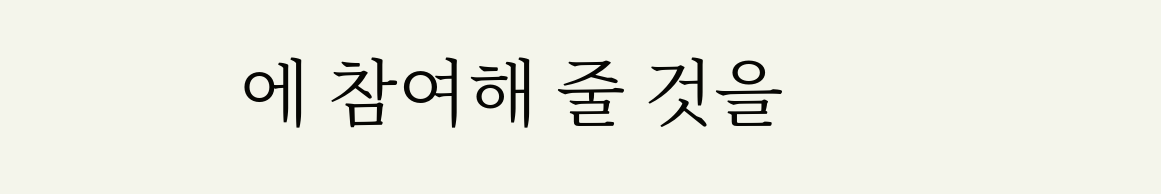에 참여해 줄 것을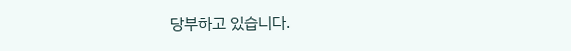당부하고 있습니다.